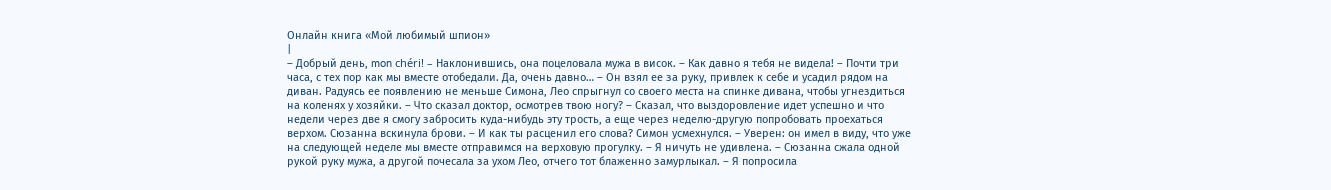Онлайн книга «Мой любимый шпион»
|
– Добрый день, mon chéri! – Наклонившись, она поцеловала мужа в висок. – Как давно я тебя не видела! – Почти три часа, с тех пор как мы вместе отобедали. Да, очень давно… – Он взял ее за руку, привлек к себе и усадил рядом на диван. Радуясь ее появлению не меньше Симона, Лео спрыгнул со своего места на спинке дивана, чтобы угнездиться на коленях у хозяйки. – Что сказал доктор, осмотрев твою ногу? – Сказал, что выздоровление идет успешно и что недели через две я смогу забросить куда-нибудь эту трость, а еще через неделю-другую попробовать проехаться верхом. Сюзанна вскинула брови. – И как ты расценил его слова? Симон усмехнулся. – Уверен: он имел в виду, что уже на следующей неделе мы вместе отправимся на верховую прогулку. – Я ничуть не удивлена. – Сюзанна сжала одной рукой руку мужа, а другой почесала за ухом Лео, отчего тот блаженно замурлыкал. – Я попросила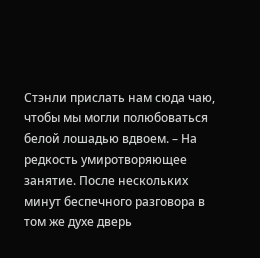Стэнли прислать нам сюда чаю, чтобы мы могли полюбоваться белой лошадью вдвоем. – На редкость умиротворяющее занятие. После нескольких минут беспечного разговора в том же духе дверь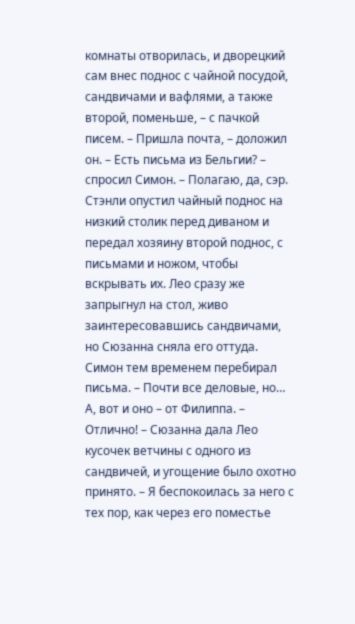комнаты отворилась, и дворецкий сам внес поднос с чайной посудой, сандвичами и вафлями, а также второй, поменьше, – с пачкой писем. – Пришла почта, – доложил он. – Есть письма из Бельгии? – спросил Симон. – Полагаю, да, сэр. Стэнли опустил чайный поднос на низкий столик перед диваном и передал хозяину второй поднос, с письмами и ножом, чтобы вскрывать их. Лео сразу же запрыгнул на стол, живо заинтересовавшись сандвичами, но Сюзанна сняла его оттуда. Симон тем временем перебирал письма. – Почти все деловые, но… А, вот и оно – от Филиппа. – Отлично! – Сюзанна дала Лео кусочек ветчины с одного из сандвичей, и угощение было охотно принято. – Я беспокоилась за него с тех пор, как через его поместье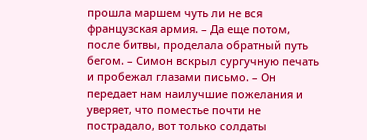прошла маршем чуть ли не вся французская армия. – Да еще потом, после битвы, проделала обратный путь бегом. – Симон вскрыл сургучную печать и пробежал глазами письмо. – Он передает нам наилучшие пожелания и уверяет, что поместье почти не пострадало, вот только солдаты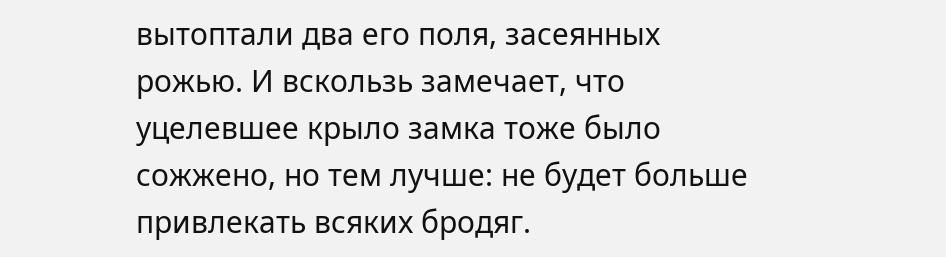вытоптали два его поля, засеянных рожью. И вскользь замечает, что уцелевшее крыло замка тоже было сожжено, но тем лучше: не будет больше привлекать всяких бродяг.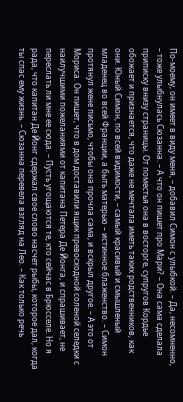По-моему, он имеет в виду меня, – добавил Симон с улыбкой. – Да, несомненно, – тоже улыбнулась Сюзанна. – А что он пишет про Мари? – Она сама сделала приписку внизу страницы. От поместья она в восторге, супругов Кордье обожает и признается, что даже не мечтала иметь таких родственников, как они. Юный Симон, по всей видимости, – самый красивый и смышленый младенец во всей Франции, а быть матерью – истинное блаженство. – Симон протянул жене письмо, чтобы она прочла сама, и вскрыл другое. – А это от Мориса. Он пишет, что в дом доставили ящик превосходной соленой селедки с наилучшими пожеланиями от капитана Петера Де Йонга, и спрашивает, не переслать ли мне ее сюда. – Пусть угощаются те, кто сейчас в Брюсселе. Но я рада, что капитан Де Йонг сдержал свое слово насчет рыбы, которое дал, когда ты спас ему жизнь. – Сюзанна перевела взгляд на Лео. – Как только речь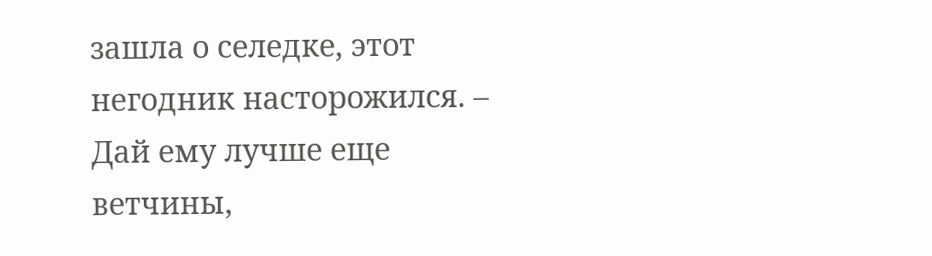зашла о селедке, этот негодник насторожился. – Дай ему лучше еще ветчины,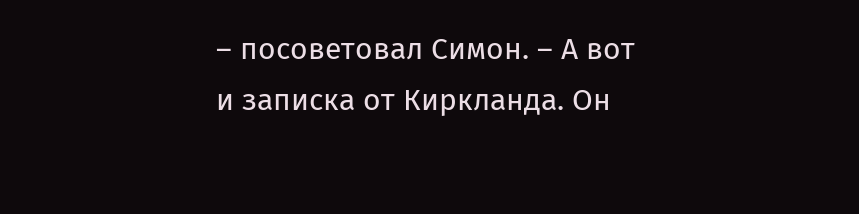– посоветовал Симон. – А вот и записка от Киркланда. Он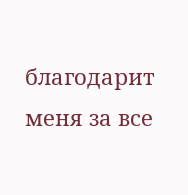благодарит меня за все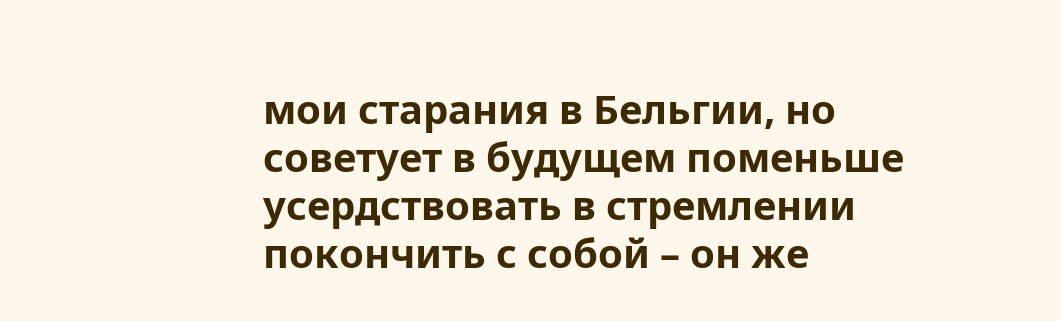мои старания в Бельгии, но советует в будущем поменьше усердствовать в стремлении покончить с собой – он же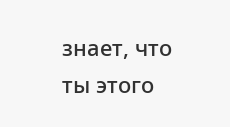знает, что ты этого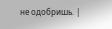не одобришь. |